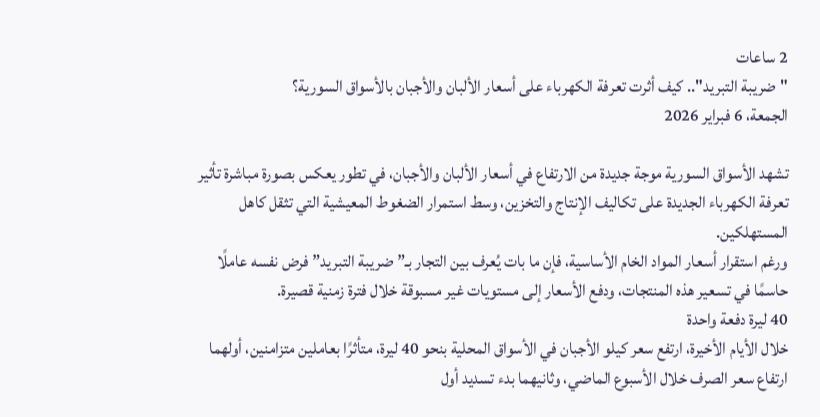2 ساعات
"ضريبة التبريد".. كيف أثرت تعرفة الكهرباء على أسعار الألبان والأجبان بالأسواق السورية؟
الجمعة، 6 فبراير 2026

تشهد الأسواق السورية موجة جديدة من الارتفاع في أسعار الألبان والأجبان، في تطور يعكس بصورة مباشرة تأثير تعرفة الكهرباء الجديدة على تكاليف الإنتاج والتخزين، وسط استمرار الضغوط المعيشية التي تثقل كاهل المستهلكين.
ورغم استقرار أسعار المواد الخام الأساسية، فإن ما بات يُعرف بين التجار بـ”ضريبة التبريد” فرض نفسه عاملًا حاسمًا في تسعير هذه المنتجات، ودفع الأسعار إلى مستويات غير مسبوقة خلال فترة زمنية قصيرة.
40 ليرة دفعة واحدة
خلال الأيام الأخيرة، ارتفع سعر كيلو الأجبان في الأسواق المحلية بنحو 40 ليرة، متأثرًا بعاملين متزامنين، أولهما ارتفاع سعر الصرف خلال الأسبوع الماضي، وثانيهما بدء تسديد أول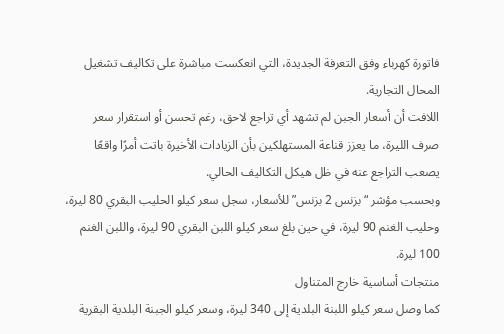فاتورة كهرباء وفق التعرفة الجديدة، التي انعكست مباشرة على تكاليف تشغيل المحال التجارية.
اللافت أن أسعار الجبن لم تشهد أي تراجع لاحق، رغم تحسن أو استقرار سعر صرف الليرة، ما يعزز قناعة المستهلكين بأن الزيادات الأخيرة باتت أمرًا واقعًا يصعب التراجع عنه في ظل هيكل التكاليف الحالي.
وبحسب مؤشر “بزنس 2 بزنس” للأسعار، سجل سعر كيلو الحليب البقري 80 ليرة، وحليب الغنم 90 ليرة، في حين بلغ سعر كيلو اللبن البقري 90 ليرة، واللبن الغنم 100 ليرة.
منتجات أساسية خارج المتناول
كما وصل سعر كيلو اللبنة البلدية إلى 340 ليرة، وسعر كيلو الجبنة البلدية البقرية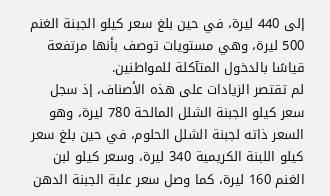إلى 440 ليرة، في حين بلغ سعر كيلو الجبنة الغنم 500 ليرة، وهي مستويات توصف بأنها مرتفعة قياسًا بالدخول المتآكلة للمواطنين.
لم تقتصر الزيادات على هذه الأصناف، إذ سجل سعر كيلو الجبنة الشلل المالحة 780 ليرة، وهو السعر ذاته لجبنة الشلل الحلوم، في حين بلغ سعر كيلو اللبنة الكريمية 340 ليرة، وسعر كيلو لبن الغنم 160 ليرة، كما وصل سعر علبة الجبنة الدهن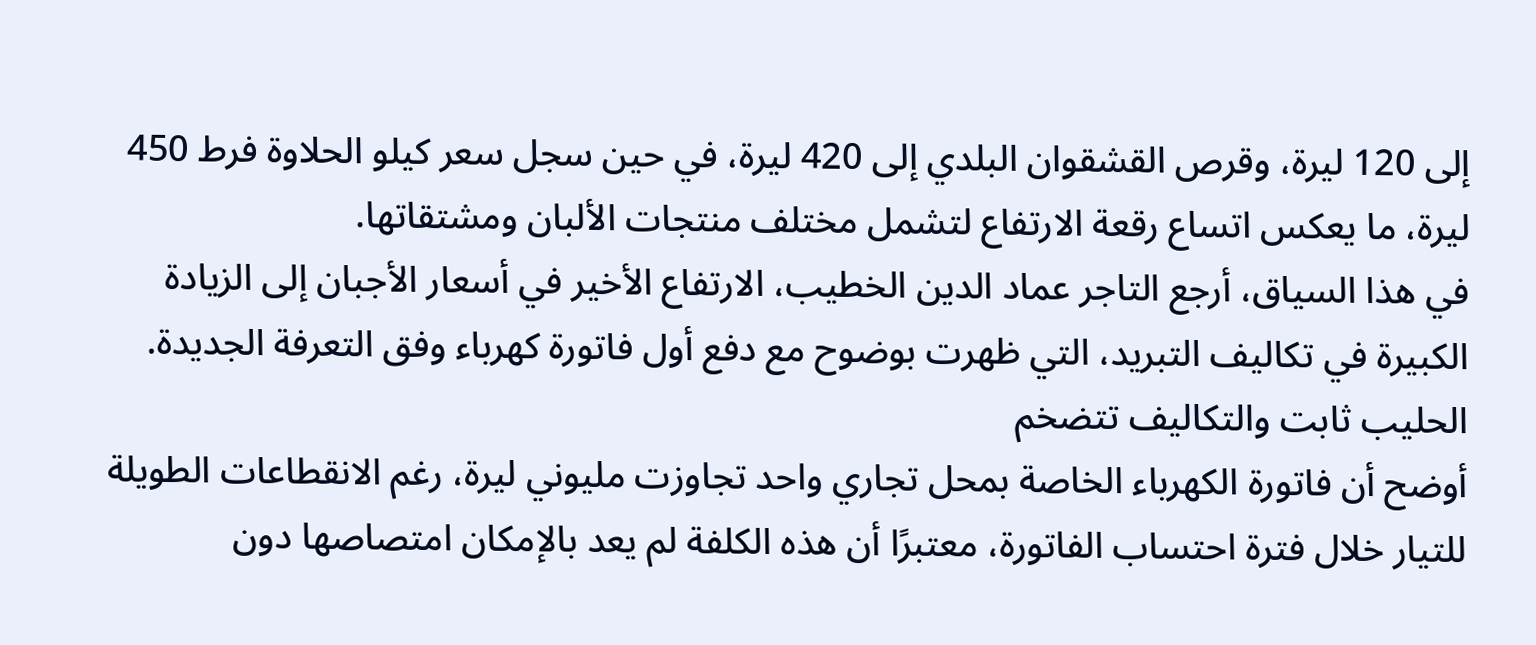إلى 120 ليرة، وقرص القشقوان البلدي إلى 420 ليرة، في حين سجل سعر كيلو الحلاوة فرط 450 ليرة، ما يعكس اتساع رقعة الارتفاع لتشمل مختلف منتجات الألبان ومشتقاتها.
في هذا السياق، أرجع التاجر عماد الدين الخطيب، الارتفاع الأخير في أسعار الأجبان إلى الزيادة الكبيرة في تكاليف التبريد، التي ظهرت بوضوح مع دفع أول فاتورة كهرباء وفق التعرفة الجديدة.
الحليب ثابت والتكاليف تتضخم
أوضح أن فاتورة الكهرباء الخاصة بمحل تجاري واحد تجاوزت مليوني ليرة، رغم الانقطاعات الطويلة للتيار خلال فترة احتساب الفاتورة، معتبرًا أن هذه الكلفة لم يعد بالإمكان امتصاصها دون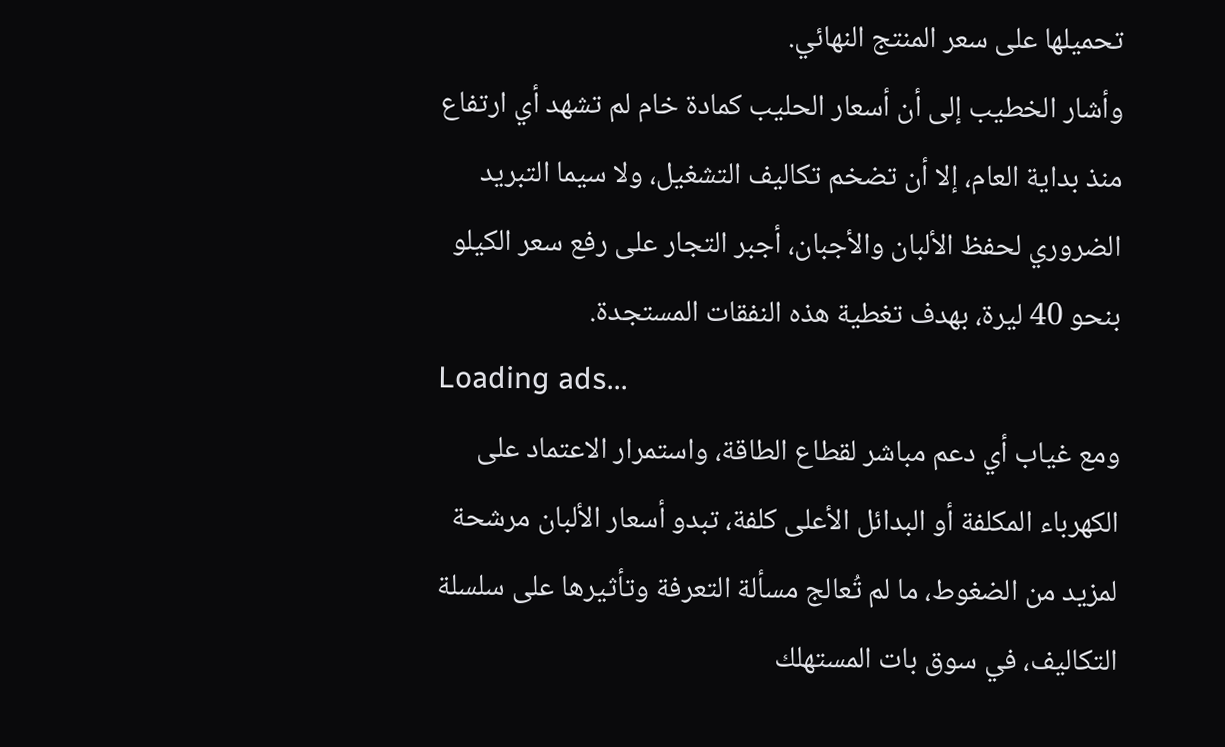تحميلها على سعر المنتج النهائي.
وأشار الخطيب إلى أن أسعار الحليب كمادة خام لم تشهد أي ارتفاع منذ بداية العام، إلا أن تضخم تكاليف التشغيل، ولا سيما التبريد الضروري لحفظ الألبان والأجبان، أجبر التجار على رفع سعر الكيلو بنحو 40 ليرة، بهدف تغطية هذه النفقات المستجدة.
Loading ads...
ومع غياب أي دعم مباشر لقطاع الطاقة، واستمرار الاعتماد على الكهرباء المكلفة أو البدائل الأعلى كلفة، تبدو أسعار الألبان مرشحة لمزيد من الضغوط، ما لم تُعالج مسألة التعرفة وتأثيرها على سلسلة التكاليف، في سوق بات المستهلك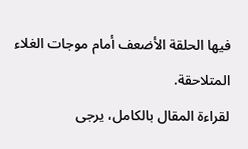فيها الحلقة الأضعف أمام موجات الغلاء المتلاحقة.
لقراءة المقال بالكامل، يرجى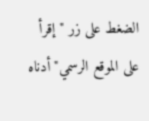الضغط على زر "إقرأ على الموقع الرسمي" أدناه